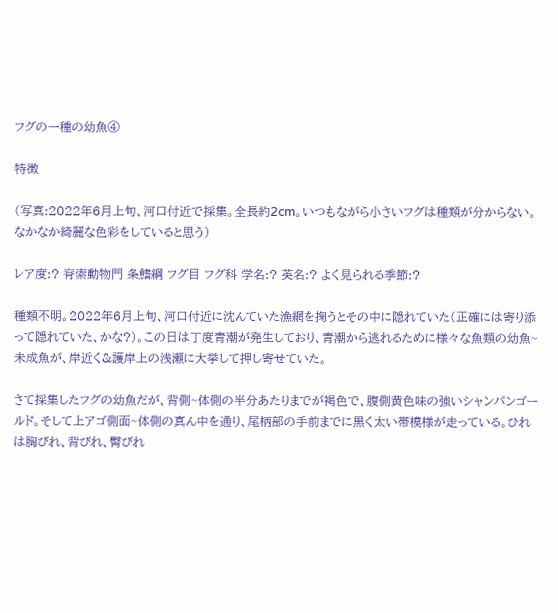フグの一種の幼魚④

特徴

(写真:2022年6月上旬、河口付近で採集。全長約2cm。いつもながら小さいフグは種類が分からない。なかなか綺麗な色彩をしていると思う)

レア度:? 脊索動物門 条鰭綱 フグ目 フグ科 学名:? 英名:? よく見られる季節:?

種類不明。2022年6月上旬、河口付近に沈んていた漁網を掬うとその中に隠れていた(正確には寄り添って隠れていた、かな?)。この日は丁度青潮が発生しており、青潮から逃れるために様々な魚類の幼魚~未成魚が、岸近く&護岸上の浅瀬に大挙して押し寄せていた。

さて採集したフグの幼魚だが、背側~体側の半分あたりまでが褐色で、腹側黄色味の強いシャンパンゴールド。そして上アゴ側面~体側の真ん中を通り、尾柄部の手前までに黒く太い帯模様が走っている。ひれは胸びれ、背びれ、臀びれ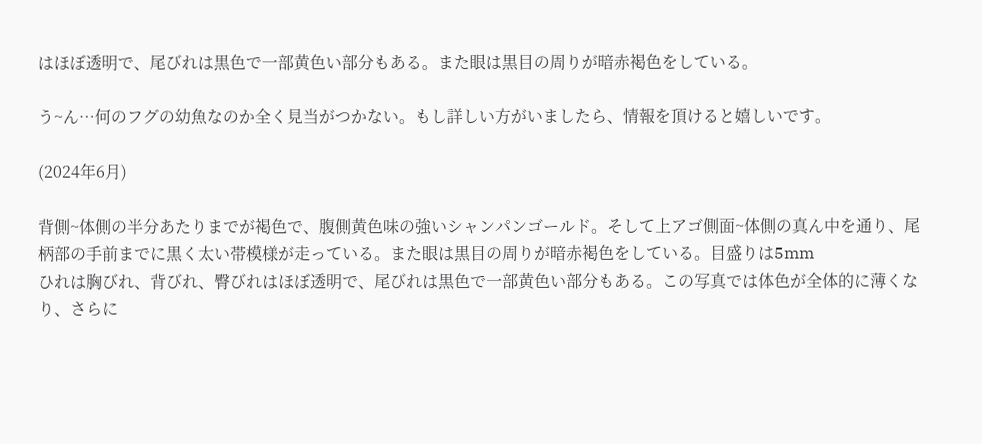はほぼ透明で、尾びれは黒色で一部黄色い部分もある。また眼は黒目の周りが暗赤褐色をしている。

う~ん…何のフグの幼魚なのか全く見当がつかない。もし詳しい方がいましたら、情報を頂けると嬉しいです。

(2024年6月)

背側~体側の半分あたりまでが褐色で、腹側黄色味の強いシャンパンゴールド。そして上アゴ側面~体側の真ん中を通り、尾柄部の手前までに黒く太い帯模様が走っている。また眼は黒目の周りが暗赤褐色をしている。目盛りは5mm
ひれは胸びれ、背びれ、臀びれはほぼ透明で、尾びれは黒色で一部黄色い部分もある。この写真では体色が全体的に薄くなり、さらに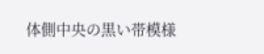体側中央の黒い帯模様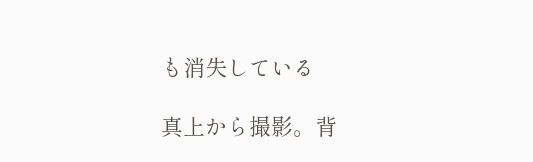も消失している

真上から撮影。背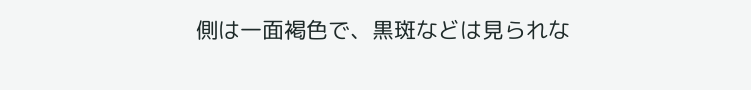側は一面褐色で、黒斑などは見られな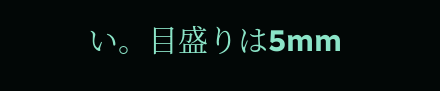い。目盛りは5mm